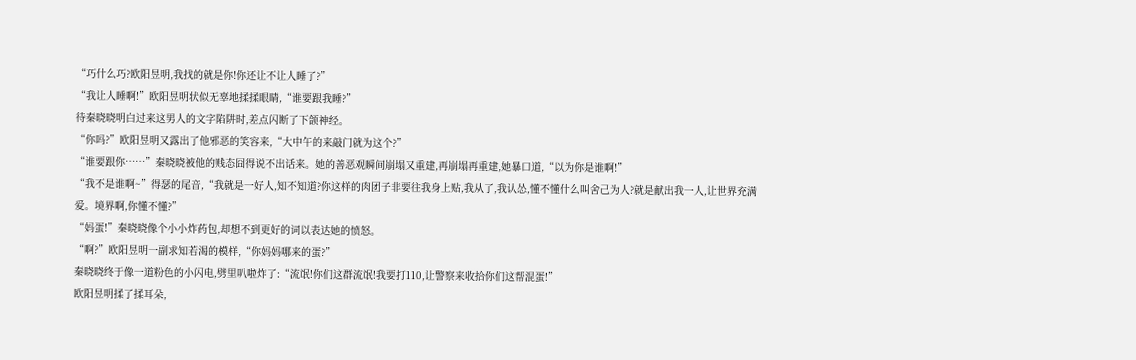“巧什么巧?欧阳昱明,我找的就是你!你还让不让人睡了?”
“我让人睡啊!”欧阳昱明状似无辜地揉揉眼睛,“谁要跟我睡?”
待秦晓晓明白过来这男人的文字陷阱时,差点闪断了下颌神经。
“你吗?”欧阳昱明又露出了他邪恶的笑容来,“大中午的来敲门就为这个?”
“谁要跟你……”秦晓晓被他的贱态囧得说不出话来。她的善恶观瞬间崩塌又重建,再崩塌再重建,她暴口道,“以为你是谁啊!”
“我不是谁啊~”得瑟的尾音,“我就是一好人,知不知道?你这样的肉团子非要往我身上贴,我从了,我认怂,懂不懂什么叫舍己为人?就是献出我一人,让世界充满爱。境界啊,你懂不懂?”
“妈蛋!”秦晓晓像个小小炸药包,却想不到更好的词以表达她的愤怒。
“啊?”欧阳昱明一副求知若渴的模样,“你妈妈哪来的蛋?”
秦晓晓终于像一道粉色的小闪电,劈里叭啦炸了:“流氓!你们这群流氓!我要打110,让警察来收拾你们这帮混蛋!”
欧阳昱明揉了揉耳朵,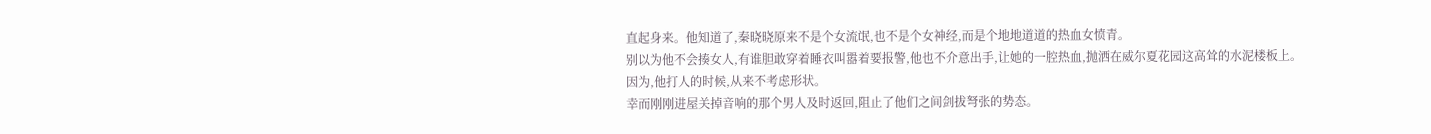直起身来。他知道了,秦晓晓原来不是个女流氓,也不是个女神经,而是个地地道道的热血女愤青。
别以为他不会揍女人,有谁胆敢穿着睡衣叫嚣着要报警,他也不介意出手,让她的一腔热血,抛洒在威尔夏花园这高耸的水泥楼板上。
因为,他打人的时候,从来不考虑形状。
幸而刚刚进屋关掉音响的那个男人及时返回,阻止了他们之间剑拔弩张的势态。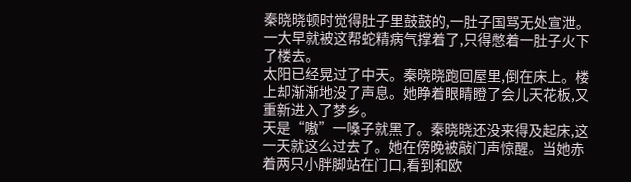秦晓晓顿时觉得肚子里鼓鼓的,一肚子国骂无处宣泄。一大早就被这帮蛇精病气撑着了,只得憋着一肚子火下了楼去。
太阳已经晃过了中天。秦晓晓跑回屋里,倒在床上。楼上却渐渐地没了声息。她睁着眼睛瞪了会儿天花板,又重新进入了梦乡。
天是“嗷”一嗓子就黑了。秦晓晓还没来得及起床,这一天就这么过去了。她在傍晚被敲门声惊醒。当她赤着两只小胖脚站在门口,看到和欧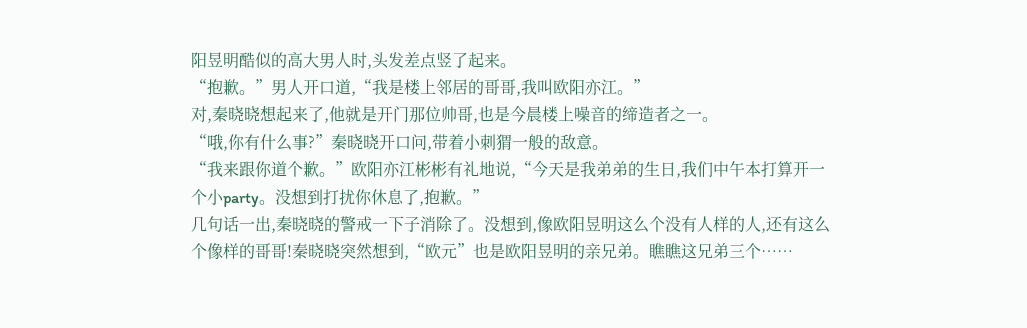阳昱明酷似的高大男人时,头发差点竖了起来。
“抱歉。”男人开口道,“我是楼上邻居的哥哥,我叫欧阳亦江。”
对,秦晓晓想起来了,他就是开门那位帅哥,也是今晨楼上噪音的缔造者之一。
“哦,你有什么事?”秦晓晓开口问,带着小刺猬一般的敌意。
“我来跟你道个歉。”欧阳亦江彬彬有礼地说,“今天是我弟弟的生日,我们中午本打算开一个小party。没想到打扰你休息了,抱歉。”
几句话一出,秦晓晓的警戒一下子消除了。没想到,像欧阳昱明这么个没有人样的人,还有这么个像样的哥哥!秦晓晓突然想到,“欧元”也是欧阳昱明的亲兄弟。瞧瞧这兄弟三个……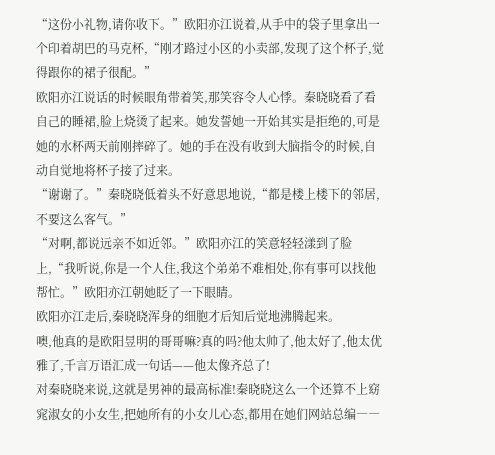“这份小礼物,请你收下。”欧阳亦江说着,从手中的袋子里拿出一个印着胡巴的马克杯,“刚才路过小区的小卖部,发现了这个杯子,觉得跟你的裙子很配。”
欧阳亦江说话的时候眼角带着笑,那笑容令人心悸。秦晓晓看了看自己的睡裙,脸上烧烫了起来。她发誓她一开始其实是拒绝的,可是她的水杯两天前刚摔碎了。她的手在没有收到大脑指令的时候,自动自觉地将杯子接了过来。
“谢谢了。”秦晓晓低着头不好意思地说,“都是楼上楼下的邻居,不要这么客气。”
“对啊,都说远亲不如近邻。”欧阳亦江的笑意轻轻漾到了脸上,“我听说,你是一个人住,我这个弟弟不难相处,你有事可以找他帮忙。”欧阳亦江朝她眨了一下眼睛。
欧阳亦江走后,秦晓晓浑身的细胞才后知后觉地沸腾起来。
噢,他真的是欧阳昱明的哥哥嘛?真的吗?他太帅了,他太好了,他太优雅了,千言万语汇成一句话——他太像齐总了!
对秦晓晓来说,这就是男神的最高标准!秦晓晓这么一个还算不上窈窕淑女的小女生,把她所有的小女儿心态,都用在她们网站总编――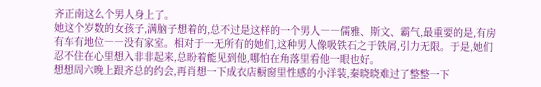齐正南这么个男人身上了。
她这个岁数的女孩子,满脑子想着的,总不过是这样的一个男人――儒雅、斯文、霸气,最重要的是,有房有车有地位――没有家室。相对于一无所有的她们,这种男人像吸铁石之于铁屑,引力无限。于是,她们忍不住在心里想入非非起来,总盼着能见到他,哪怕在角落里看他一眼也好。
想想周六晚上跟齐总的约会,再肖想一下成衣店橱窗里性感的小洋装,秦晓晓难过了整整一下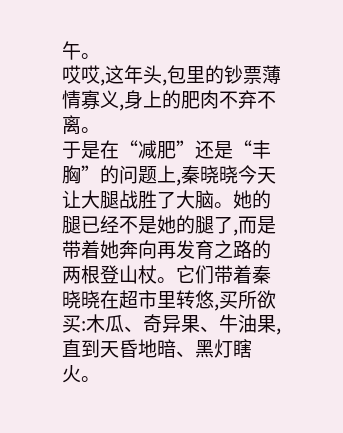午。
哎哎,这年头,包里的钞票薄情寡义,身上的肥肉不弃不离。
于是在“减肥”还是“丰胸”的问题上,秦晓晓今天让大腿战胜了大脑。她的腿已经不是她的腿了,而是带着她奔向再发育之路的两根登山杖。它们带着秦晓晓在超市里转悠,买所欲买:木瓜、奇异果、牛油果,直到天昏地暗、黑灯瞎火。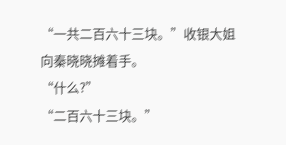“一共二百六十三块。”收银大姐向秦晓晓摊着手。
“什么?”
“二百六十三块。”